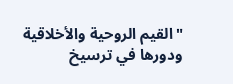"القيم الروحية والأخلاقية ودورها في ترسيخ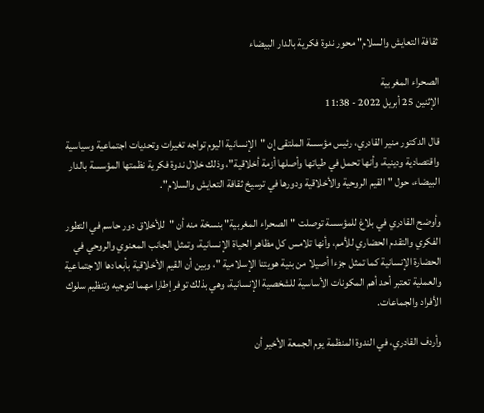ثقافة التعايش والسلام" محور ندوة فكرية بالدار البيضاء

الصحراء المغربية
الإثنين 25 أبريل 2022 - 11:38

قال الدكتور منير القادري، رئيس مؤسسة الملتقى إن "الإنسانية اليوم تواجه تغيرات وتحديات اجتماعية وسياسية واقتصادية ودينية، وأنها تحمل في طياتها وأصلها أزمة أخلاقية"، وذلك خلال ندوة فكرية نظمتها المؤسسة بالدار البيضاء، حول "القيم الروحية والأخلاقية ودورها في ترسيخ ثقافة التعايش والسلام".

وأوضح القادري في بلاغ للمؤسسة توصلت "الصحراء المغربية" بنسخة منه أن "للأخلاق دور حاسم في التطور الفكري والتقدم الحضاري للأمم، وأنها تلامس كل مظاهر الحياة الإنسانية، وتمثل الجانب المعنوي والروحي في الحضارة الإنسانية كما تمثل جزءا أصيلا من بنية هويتنا الإسلامية "، وبين أن القيم الأخلاقية بأبعادها الاجتماعية والعملية تعتبر أحد أهم المكونات الأساسية للشخصية الإنسانية، وهي بذلك توفر إطارا مهما لتوجيه وتنظيم سلوك الأفراد والجماعات.

وأردف القادري، في الندوة المنظمة يوم الجمعة الأخير أن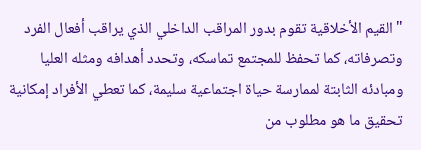"القيم الأخلاقية تقوم بدور المراقب الداخلي الذي يراقب أفعال الفرد وتصرفاته، كما تحفظ للمجتمع تماسكه، وتحدد أهدافه ومثله العليا ومبادئه الثابتة لممارسة حياة اجتماعية سليمة، كما تعطي الأفراد إمكانية تحقيق ما هو مطلوب من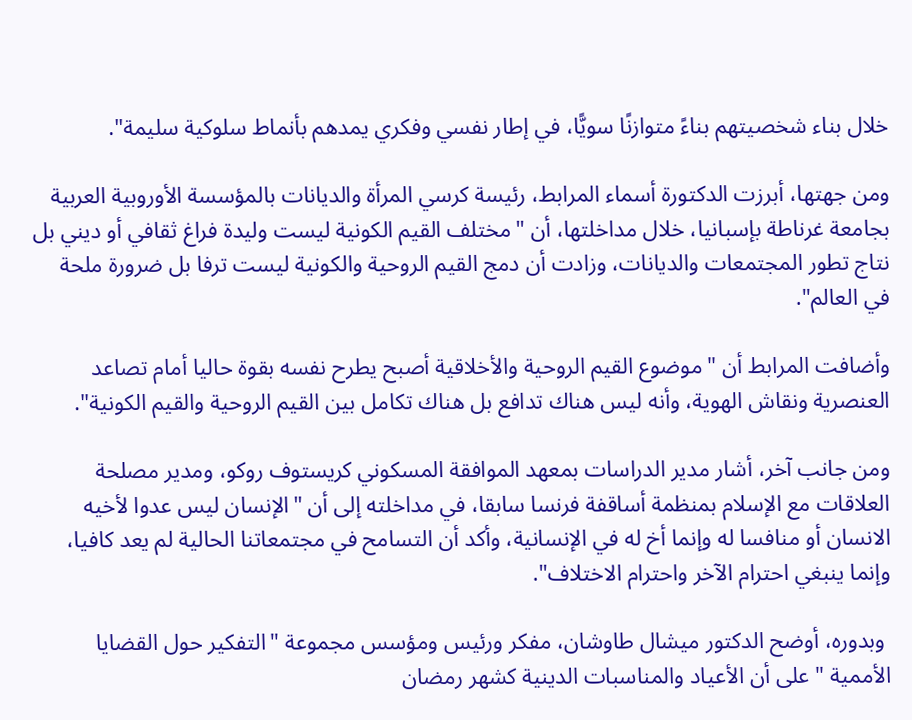خلال بناء شخصيتهم بناءً متوازنًا سويًّا، في إطار نفسي وفكري يمدهم بأنماط سلوكية سليمة".

ومن جهتها، أبرزت الدكتورة أسماء المرابط، رئيسة كرسي المرأة والديانات بالمؤسسة الأوروبية العربية بجامعة غرناطة بإسبانيا، خلال مداخلتها، أن "مختلف القيم الكونية ليست وليدة فراغ ثقافي أو ديني بل نتاج تطور المجتمعات والديانات، وزادت أن دمج القيم الروحية والكونية ليست ترفا بل ضرورة ملحة في العالم".

وأضافت المرابط أن "موضوع القيم الروحية والأخلاقية أصبح يطرح نفسه بقوة حاليا أمام تصاعد العنصرية ونقاش الهوية، وأنه ليس هناك تدافع بل هناك تكامل بين القيم الروحية والقيم الكونية".

ومن جانب آخر، أشار مدير الدراسات بمعهد الموافقة المسكوني كريستوف روكو، ومدير مصلحة العلاقات مع الإسلام بمنظمة أساقفة فرنسا سابقا، في مداخلته إلى أن "الإنسان ليس عدوا لأخيه الانسان أو منافسا له وإنما أخ له في الإنسانية، وأكد أن التسامح في مجتمعاتنا الحالية لم يعد كافيا، وإنما ينبغي احترام الآخر واحترام الاختلاف".

 وبدوره، أوضح الدكتور ميشال طاوشان، مفكر ورئيس ومؤسس مجموعة "التفكير حول القضايا الأممية " على أن الأعياد والمناسبات الدينية كشهر رمضان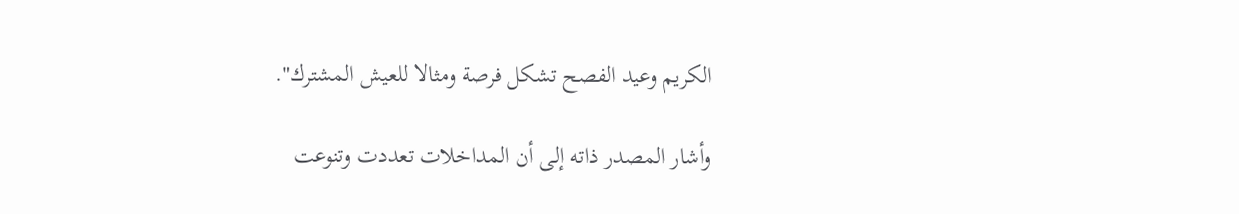الكريم وعيد الفصح تشكل فرصة ومثالا للعيش المشترك".

وأشار المصدر ذاته إلى أن المداخلات تعددت وتنوعت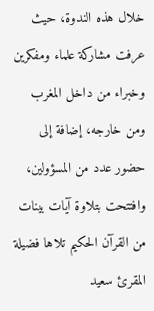خلال هذه الندوة، حيث عرفت مشاركة علماء ومفكرين وخبراء من داخل المغرب ومن خارجه، إضافة إلى حضور عدد من المسؤولين، وافتتحت بتلاوة آيات بينات من القرآن الحكيم تلاها فضيلة المقرئ سعيد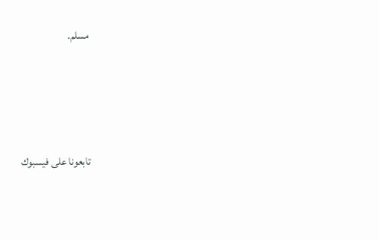مسلم.




تابعونا على فيسبوك